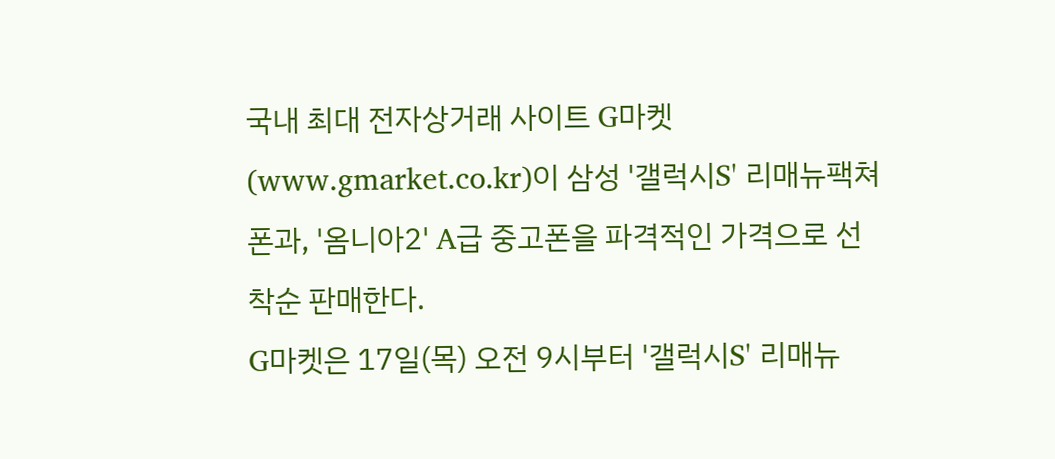국내 최대 전자상거래 사이트 G마켓(www.gmarket.co.kr)이 삼성 '갤럭시S' 리매뉴팩쳐폰과, '옴니아2' A급 중고폰을 파격적인 가격으로 선착순 판매한다.
G마켓은 17일(목) 오전 9시부터 '갤럭시S' 리매뉴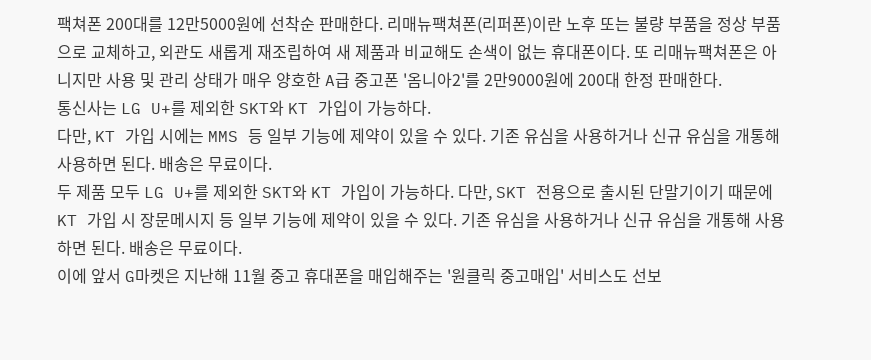팩쳐폰 200대를 12만5000원에 선착순 판매한다. 리매뉴팩쳐폰(리퍼폰)이란 노후 또는 불량 부품을 정상 부품으로 교체하고, 외관도 새롭게 재조립하여 새 제품과 비교해도 손색이 없는 휴대폰이다. 또 리매뉴팩쳐폰은 아니지만 사용 및 관리 상태가 매우 양호한 A급 중고폰 '옴니아2'를 2만9000원에 200대 한정 판매한다.
통신사는 LG U+를 제외한 SKT와 KT 가입이 가능하다.
다만, KT 가입 시에는 MMS 등 일부 기능에 제약이 있을 수 있다. 기존 유심을 사용하거나 신규 유심을 개통해 사용하면 된다. 배송은 무료이다.
두 제품 모두 LG U+를 제외한 SKT와 KT 가입이 가능하다. 다만, SKT 전용으로 출시된 단말기이기 때문에 KT 가입 시 장문메시지 등 일부 기능에 제약이 있을 수 있다. 기존 유심을 사용하거나 신규 유심을 개통해 사용하면 된다. 배송은 무료이다.
이에 앞서 G마켓은 지난해 11월 중고 휴대폰을 매입해주는 '원클릭 중고매입' 서비스도 선보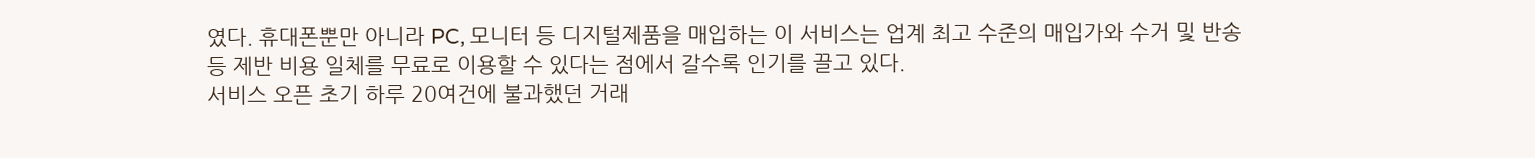였다. 휴대폰뿐만 아니라 PC, 모니터 등 디지털제품을 매입하는 이 서비스는 업계 최고 수준의 매입가와 수거 및 반송 등 제반 비용 일체를 무료로 이용할 수 있다는 점에서 갈수록 인기를 끌고 있다.
서비스 오픈 초기 하루 20여건에 불과했던 거래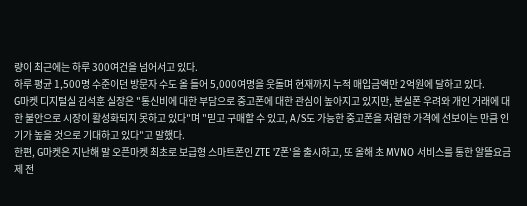량이 최근에는 하루 300여건을 넘어서고 있다.
하루 평균 1,500명 수준이던 방문자 수도 올 들어 5,000여명을 웃돌며 현재까지 누적 매입금액만 2억원에 달하고 있다.
G마켓 디지털실 김석훈 실장은 "통신비에 대한 부담으로 중고폰에 대한 관심이 높아지고 있지만, 분실폰 우려와 개인 거래에 대한 불안으로 시장이 활성화되지 못하고 있다"며 "믿고 구매할 수 있고, A/S도 가능한 중고폰을 저렴한 가격에 선보이는 만큼 인기가 높을 것으로 기대하고 있다"고 말했다.
한편, G마켓은 지난해 말 오픈마켓 최초로 보급형 스마트폰인 ZTE 'Z폰'을 출시하고, 또 올해 초 MVNO 서비스를 통한 알뜰요금제 전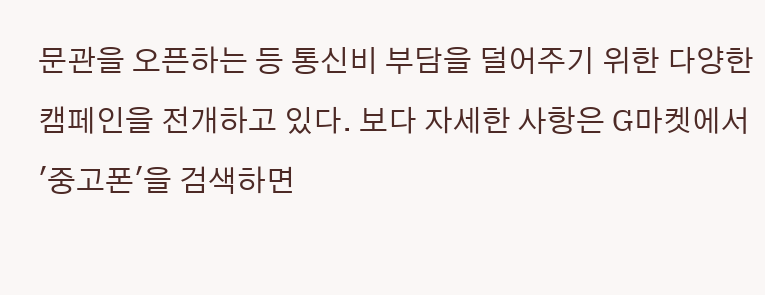문관을 오픈하는 등 통신비 부담을 덜어주기 위한 다양한 캠페인을 전개하고 있다. 보다 자세한 사항은 G마켓에서 '중고폰'을 검색하면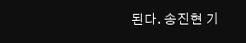된다. 송진현 기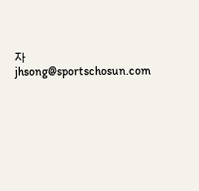자 jhsong@sportschosun.com